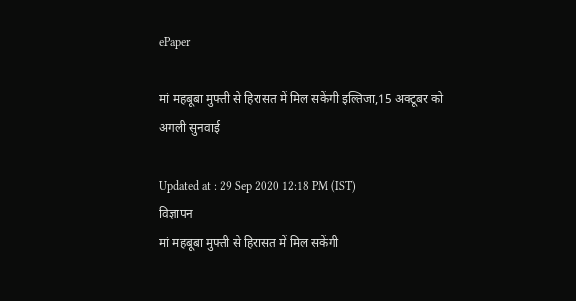ePaper

मां महबूबा मुफ्ती से हिरासत में मिल सकेंगी इल्तिजा,15 अक्टूबर को अगली सुनवाई

Updated at : 29 Sep 2020 12:18 PM (IST)
विज्ञापन
मां महबूबा मुफ्ती से हिरासत में मिल सकेंगी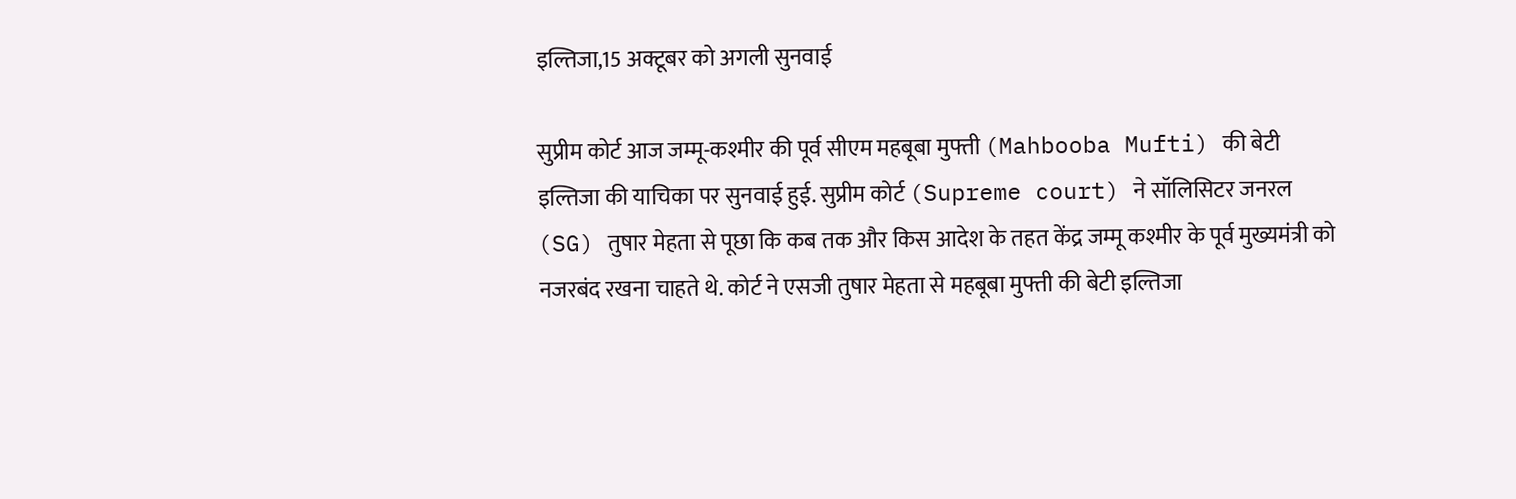इल्तिजा,15 अक्टूबर को अगली सुनवाई

सुप्रीम कोर्ट आज जम्मू-कश्मीर की पूर्व सीएम महबूबा मुफ्ती (Mahbooba Mufti) की बेटी इल्तिजा की याचिका पर सुनवाई हुई. सुप्रीम कोर्ट (Supreme court) ने सॉलिसिटर जनरल (SG) तुषार मेहता से पूछा कि कब तक और किस आदेश के तहत केंद्र जम्मू कश्मीर के पूर्व मुख्यमंत्री को नजरबंद रखना चाहते थे. कोर्ट ने एसजी तुषार मेहता से महबूबा मुफ्ती की बेटी इल्तिजा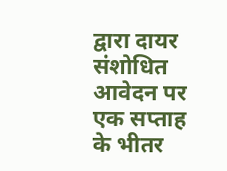द्वारा दायर संशोधित आवेदन पर एक सप्ताह के भीतर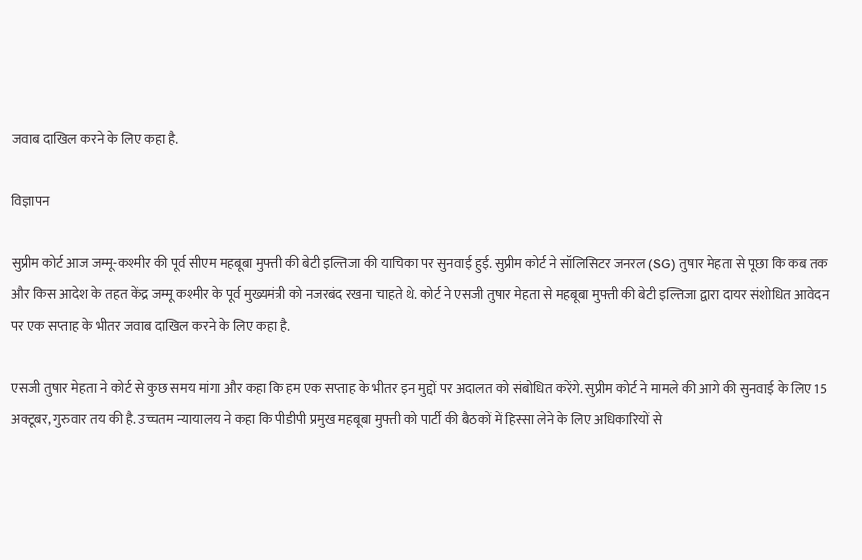जवाब दाखिल करने के लिए कहा है.

विज्ञापन

सुप्रीम कोर्ट आज जम्मू-कश्मीर की पूर्व सीएम महबूबा मुफ्ती की बेटी इल्तिजा की याचिका पर सुनवाई हुई. सुप्रीम कोर्ट ने सॉलिसिटर जनरल (SG) तुषार मेहता से पूछा कि कब तक और किस आदेश के तहत केंद्र जम्मू कश्मीर के पूर्व मुख्यमंत्री को नजरबंद रखना चाहते थे. कोर्ट ने एसजी तुषार मेहता से महबूबा मुफ्ती की बेटी इल्तिजा द्वारा दायर संशोधित आवेदन पर एक सप्ताह के भीतर जवाब दाखिल करने के लिए कहा है.

एसजी तुषार मेहता ने कोर्ट से कुछ समय मांगा और कहा कि हम एक सप्ताह के भीतर इन मुद्दों पर अदालत को संबोधित करेंगे. सुप्रीम कोर्ट ने मामले की आगे की सुनवाई के लिए 15 अक्टूबर, गुरुवार तय की है. उच्चतम न्यायालय ने कहा कि पीडीपी प्रमुख महबूबा मुफ्ती को पार्टी की बैठकों में हिस्सा लेने के लिए अधिकारियों से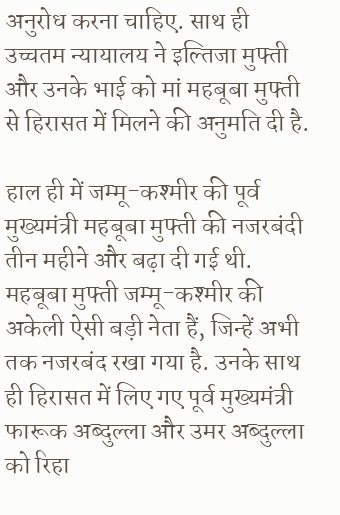अनुरोध करना चाहिए. साथ ही उच्चतम न्यायालय ने इल्तिजा मुफ्ती और उनके भाई को मां महबूबा मुफ्ती से हिरासत में मिलने की अनुमति दी है.

हाल ही में जम्मू-कश्मीर की पूर्व मुख्यमंत्री महबूबा मुफ्ती की नजरबंदी तीन महीने और बढ़ा दी गई थी. महबूबा मुफ्ती जम्मू-कश्मीर की अकेली ऐसी बड़ी नेता हैं, जिन्हें अभी तक नजरबंद रखा गया है. उनके साथ ही हिरासत में लिए गए पूर्व मुख्यमंत्री फारूक अब्दुल्ला और उमर अब्दुल्ला को रिहा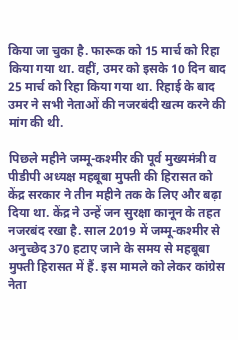किया जा चुका है. फारूक को 15 मार्च को रिहा किया गया था. वहीं, उमर को इसके 10 दिन बाद 25 मार्च को रिहा किया गया था. रिहाई के बाद उमर ने सभी नेताओं की नजरबंदी खत्म करने की मांग की थी.

पिछले महीने जम्मू-कश्मीर की पूर्व मुख्यमंत्री व पीडीपी अध्यक्ष महबूबा मुफ्ती की हिरासत को केंद्र सरकार ने तीन महीने तक के लिए और बढ़ा दिया था. केंद्र ने उन्हें जन सुरक्षा कानून के तहत नजरबंद रखा है. साल 2019 में जम्मू-कश्मीर से अनुच्छेद 370 हटाए जाने के समय से महबूबा मुफ्ती हिरासत में हैं. इस मामले को लेकर कांग्रेस नेता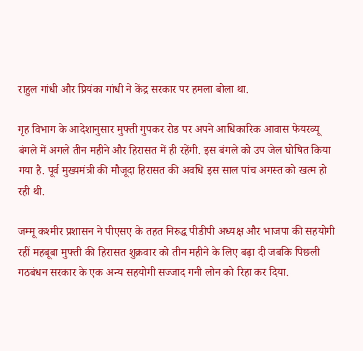राहुल गांधी और प्रियंका गांधी ने केंद्र सरकार पर हमला बोला था.

गृह विभाग के आदेशानुसार मुफ्ती गुपकर रोड पर अपने आधिकारिक आवास फेयरव्यू बंगले में अगले तीन महीने और हिरासत में ही रहेंगी. इस बंगले को उप जेल घोषित किया गया है. पूर्व मुख्यमंत्री की मौजूदा हिरासत की अवधि इस साल पांच अगस्त को खत्म हो रही थी.

जम्मू कश्मीर प्रशासन ने पीएसए के तहत निरुद्ध पीडीपी अध्यक्ष और भाजपा की सहयोगी रहीं महबूबा मुफ्ती की हिरासत शुक्रवार को तीन महीने के लिए बढ़ा दी जबकि पिछली गठबंधन सरकार के एक अन्य सहयोगी सज्जाद गनी लोन को रिहा कर दिया.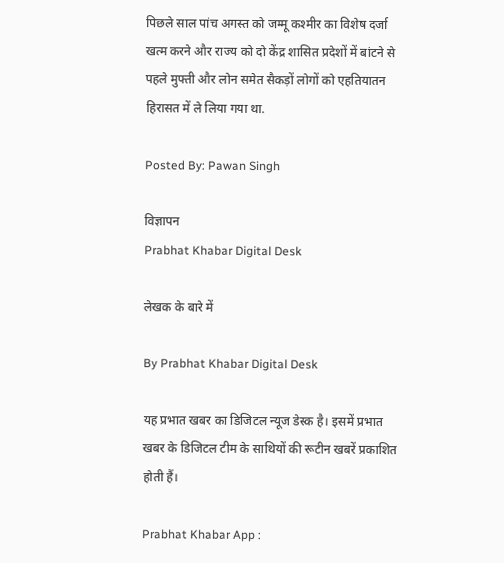पिछले साल पांच अगस्त को जम्मू कश्मीर का विशेष दर्जा खत्म करने और राज्य को दो केंद्र शासित प्रदेशों में बांटने से पहले मुफ्ती और लोन समेत सैकड़ों लोगों को एहतियातन हिरासत में ले लिया गया था.

Posted By: Pawan Singh

विज्ञापन
Prabhat Khabar Digital Desk

लेखक के बारे में

By Prabhat Khabar Digital Desk

यह प्रभात खबर का डिजिटल न्यूज डेस्क है। इसमें प्रभात खबर के डिजिटल टीम के साथियों की रूटीन खबरें प्रकाशित होती हैं।

Prabhat Khabar App :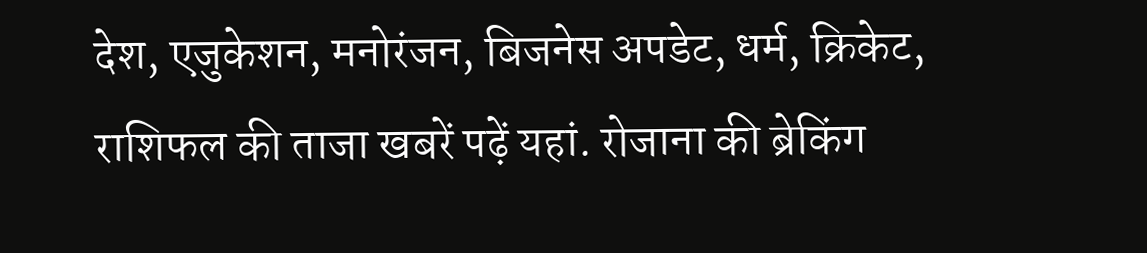देश, एजुकेशन, मनोरंजन, बिजनेस अपडेट, धर्म, क्रिकेट, राशिफल की ताजा खबरें पढ़ें यहां. रोजाना की ब्रेकिंग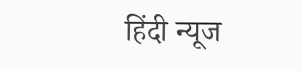हिंदी न्यूज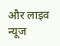और लाइव न्यूज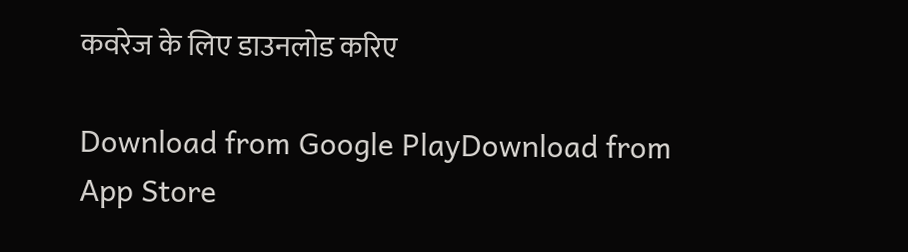कवरेज के लिए डाउनलोड करिए

Download from Google PlayDownload from App Store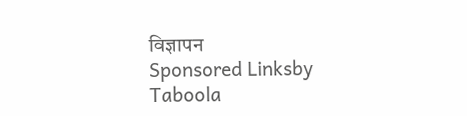विज्ञापन
Sponsored Linksby Taboola